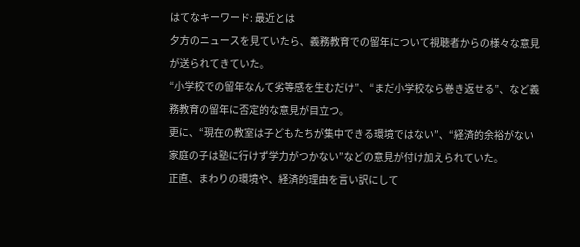はてなキーワード: 最近とは
夕方のニュースを見ていたら、義務教育での留年について視聴者からの様々な意見が送られてきていた。
“小学校での留年なんて劣等感を生むだけ”、“まだ小学校なら巻き返せる”、など義務教育の留年に否定的な意見が目立つ。
更に、“現在の教室は子どもたちが集中できる環境ではない”、“経済的余裕がない家庭の子は塾に行けず学力がつかない”などの意見が付け加えられていた。
正直、まわりの環境や、経済的理由を言い訳にして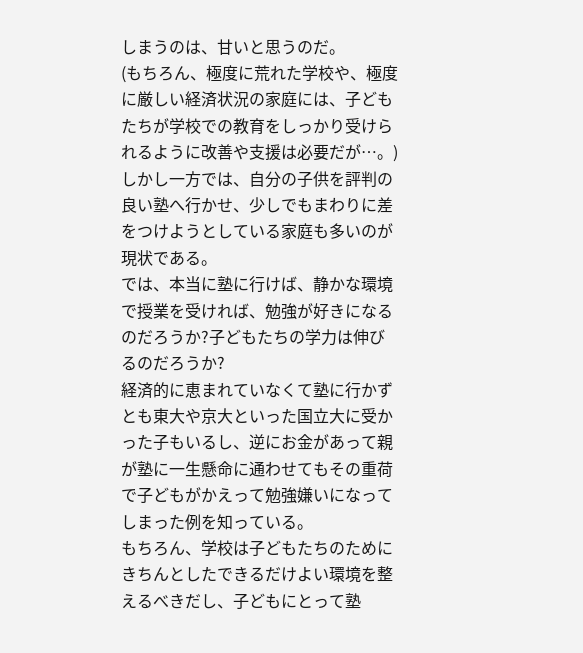しまうのは、甘いと思うのだ。
(もちろん、極度に荒れた学校や、極度に厳しい経済状況の家庭には、子どもたちが学校での教育をしっかり受けられるように改善や支援は必要だが…。)
しかし一方では、自分の子供を評判の良い塾へ行かせ、少しでもまわりに差をつけようとしている家庭も多いのが現状である。
では、本当に塾に行けば、静かな環境で授業を受ければ、勉強が好きになるのだろうか?子どもたちの学力は伸びるのだろうか?
経済的に恵まれていなくて塾に行かずとも東大や京大といった国立大に受かった子もいるし、逆にお金があって親が塾に一生懸命に通わせてもその重荷で子どもがかえって勉強嫌いになってしまった例を知っている。
もちろん、学校は子どもたちのためにきちんとしたできるだけよい環境を整えるべきだし、子どもにとって塾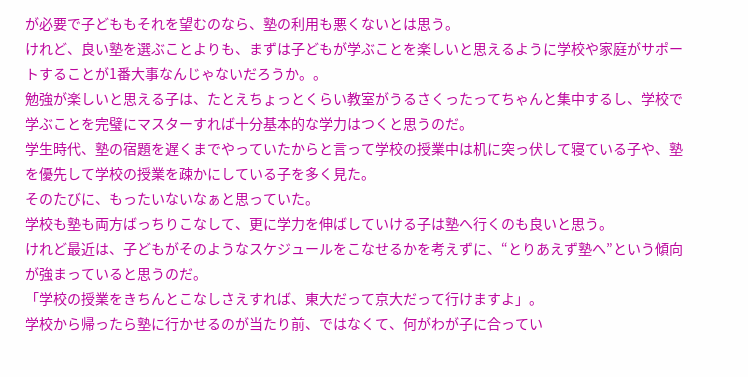が必要で子どももそれを望むのなら、塾の利用も悪くないとは思う。
けれど、良い塾を選ぶことよりも、まずは子どもが学ぶことを楽しいと思えるように学校や家庭がサポートすることが1番大事なんじゃないだろうか。。
勉強が楽しいと思える子は、たとえちょっとくらい教室がうるさくったってちゃんと集中するし、学校で学ぶことを完璧にマスターすれば十分基本的な学力はつくと思うのだ。
学生時代、塾の宿題を遅くまでやっていたからと言って学校の授業中は机に突っ伏して寝ている子や、塾を優先して学校の授業を疎かにしている子を多く見た。
そのたびに、もったいないなぁと思っていた。
学校も塾も両方ばっちりこなして、更に学力を伸ばしていける子は塾へ行くのも良いと思う。
けれど最近は、子どもがそのようなスケジュールをこなせるかを考えずに、“とりあえず塾へ”という傾向が強まっていると思うのだ。
「学校の授業をきちんとこなしさえすれば、東大だって京大だって行けますよ」。
学校から帰ったら塾に行かせるのが当たり前、ではなくて、何がわが子に合ってい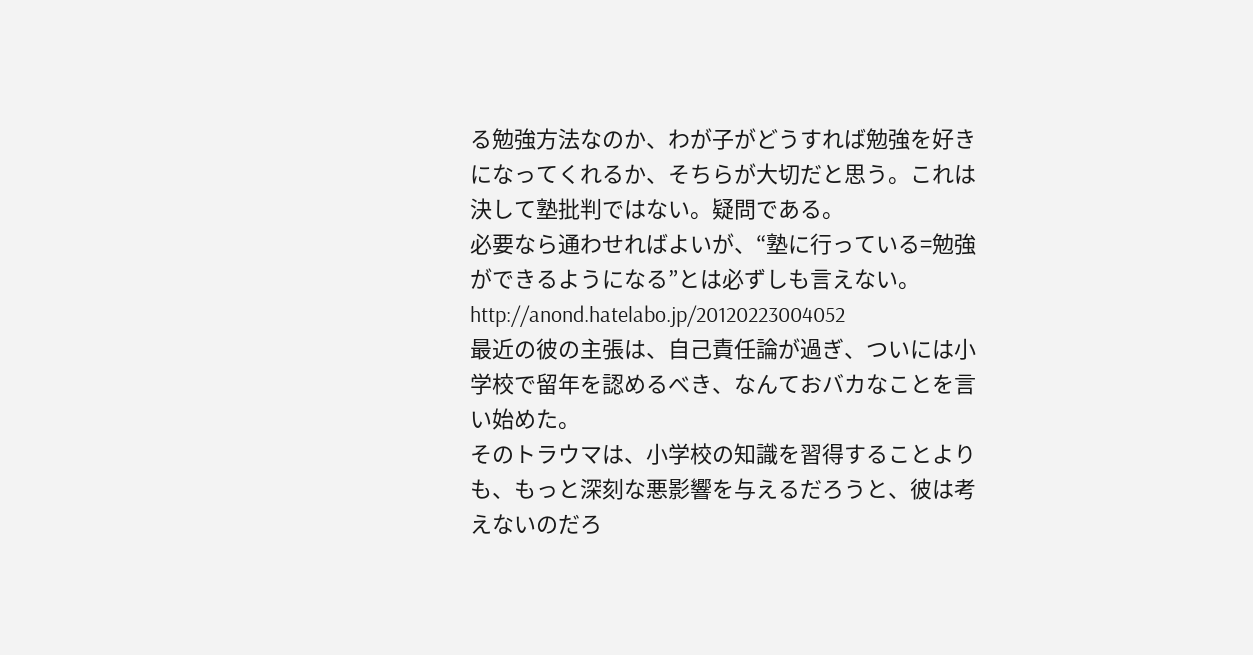る勉強方法なのか、わが子がどうすれば勉強を好きになってくれるか、そちらが大切だと思う。これは決して塾批判ではない。疑問である。
必要なら通わせればよいが、“塾に行っている=勉強ができるようになる”とは必ずしも言えない。
http://anond.hatelabo.jp/20120223004052
最近の彼の主張は、自己責任論が過ぎ、ついには小学校で留年を認めるべき、なんておバカなことを言い始めた。
そのトラウマは、小学校の知識を習得することよりも、もっと深刻な悪影響を与えるだろうと、彼は考えないのだろ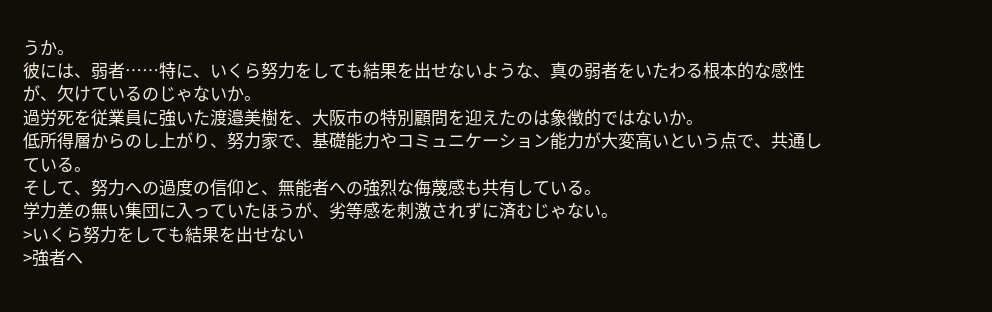うか。
彼には、弱者……特に、いくら努力をしても結果を出せないような、真の弱者をいたわる根本的な感性が、欠けているのじゃないか。
過労死を従業員に強いた渡邉美樹を、大阪市の特別顧問を迎えたのは象徴的ではないか。
低所得層からのし上がり、努力家で、基礎能力やコミュニケーション能力が大変高いという点で、共通している。
そして、努力への過度の信仰と、無能者への強烈な侮蔑感も共有している。
学力差の無い集団に入っていたほうが、劣等感を刺激されずに済むじゃない。
>いくら努力をしても結果を出せない
>強者へ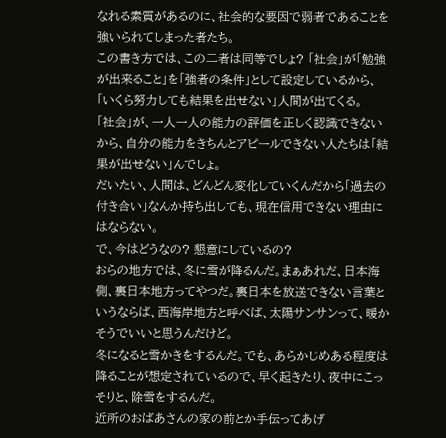なれる素質があるのに、社会的な要因で弱者であることを強いられてしまった者たち。
この書き方では、この二者は同等でしょ? 「社会」が「勉強が出来ること」を「強者の条件」として設定しているから、「いくら努力しても結果を出せない」人間が出てくる。
「社会」が、一人一人の能力の評価を正しく認識できないから、自分の能力をきちんとアピールできない人たちは「結果が出せない」んでしょ。
だいたい、人間は、どんどん変化していくんだから「過去の付き合い」なんか持ち出しても、現在信用できない理由にはならない。
で、今はどうなの? 懇意にしているの?
おらの地方では、冬に雪が降るんだ。まぁあれだ、日本海側、裏日本地方ってやつだ。裏日本を放送できない言葉というならば、西海岸地方と呼べば、太陽サンサンって、暖かそうでいいと思うんだけど。
冬になると雪かきをするんだ。でも、あらかじめある程度は降ることが想定されているので、早く起きたり、夜中にこっそりと、除雪をするんだ。
近所のおばあさんの家の前とか手伝ってあげ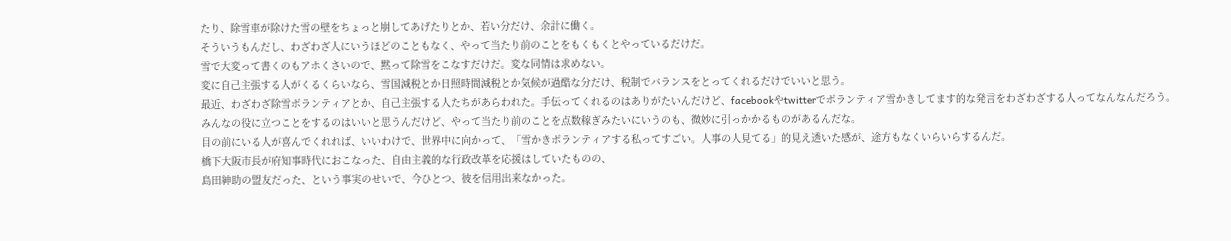たり、除雪車が除けた雪の壁をちょっと崩してあげたりとか、若い分だけ、余計に働く。
そういうもんだし、わざわざ人にいうほどのこともなく、やって当たり前のことをもくもくとやっているだけだ。
雪で大変って書くのもアホくさいので、黙って除雪をこなすだけだ。変な同情は求めない。
変に自己主張する人がくるくらいなら、雪国減税とか日照時間減税とか気候が過酷な分だけ、税制でバランスをとってくれるだけでいいと思う。
最近、わざわざ除雪ボランティアとか、自己主張する人たちがあらわれた。手伝ってくれるのはありがたいんだけど、facebookやtwitterでボランティア雪かきしてます的な発言をわざわざする人ってなんなんだろう。
みんなの役に立つことをするのはいいと思うんだけど、やって当たり前のことを点数稼ぎみたいにいうのも、微妙に引っかかるものがあるんだな。
目の前にいる人が喜んでくれれば、いいわけで、世界中に向かって、「雪かきボランティアする私ってすごい。人事の人見てる」的見え透いた感が、途方もなくいらいらするんだ。
橋下大阪市長が府知事時代におこなった、自由主義的な行政改革を応援はしていたものの、
島田紳助の盟友だった、という事実のせいで、今ひとつ、彼を信用出来なかった。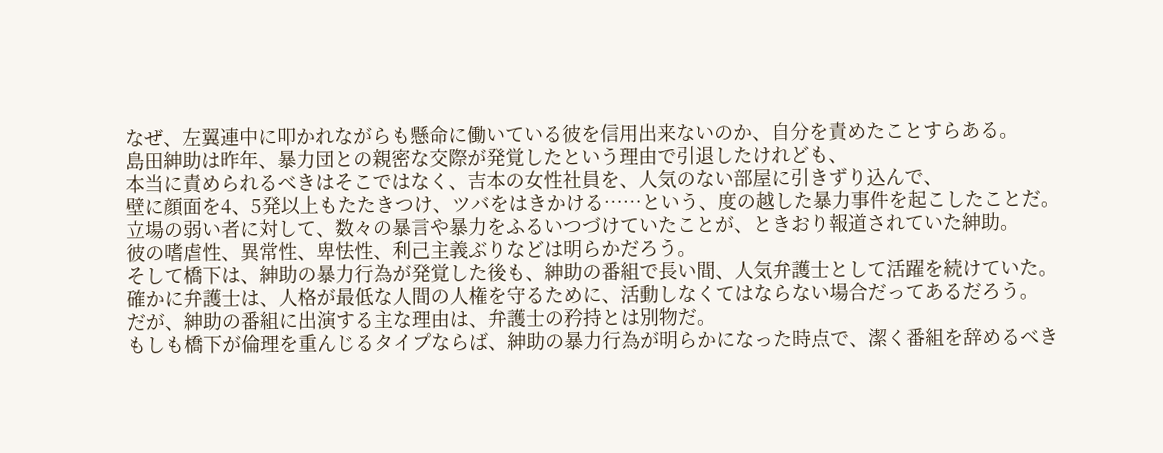なぜ、左翼連中に叩かれながらも懸命に働いている彼を信用出来ないのか、自分を責めたことすらある。
島田紳助は昨年、暴力団との親密な交際が発覚したという理由で引退したけれども、
本当に責められるべきはそこではなく、吉本の女性社員を、人気のない部屋に引きずり込んで、
壁に顔面を4、5発以上もたたきつけ、ツバをはきかける……という、度の越した暴力事件を起こしたことだ。
立場の弱い者に対して、数々の暴言や暴力をふるいつづけていたことが、ときおり報道されていた紳助。
彼の嗜虐性、異常性、卑怯性、利己主義ぶりなどは明らかだろう。
そして橋下は、紳助の暴力行為が発覚した後も、紳助の番組で長い間、人気弁護士として活躍を続けていた。
確かに弁護士は、人格が最低な人間の人権を守るために、活動しなくてはならない場合だってあるだろう。
だが、紳助の番組に出演する主な理由は、弁護士の矜持とは別物だ。
もしも橋下が倫理を重んじるタイプならば、紳助の暴力行為が明らかになった時点で、潔く番組を辞めるべき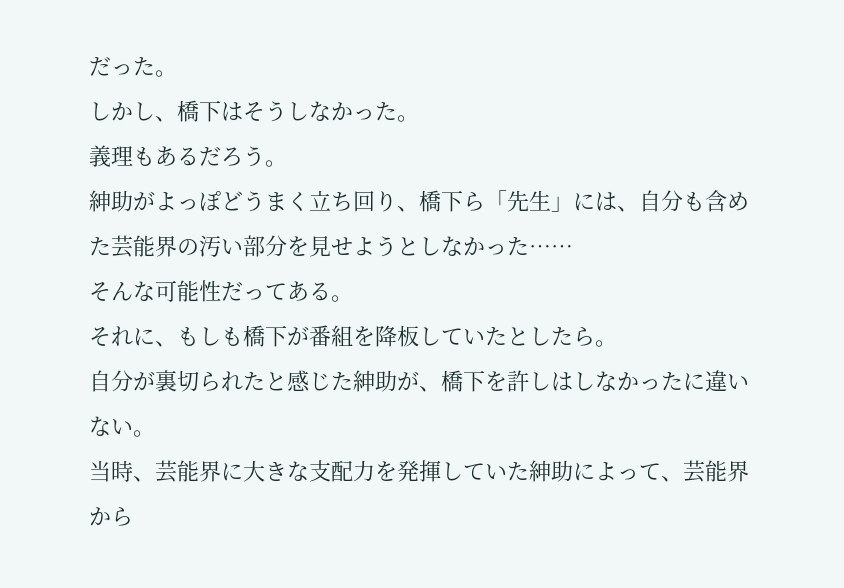だった。
しかし、橋下はそうしなかった。
義理もあるだろう。
紳助がよっぽどうまく立ち回り、橋下ら「先生」には、自分も含めた芸能界の汚い部分を見せようとしなかった……
そんな可能性だってある。
それに、もしも橋下が番組を降板していたとしたら。
自分が裏切られたと感じた紳助が、橋下を許しはしなかったに違いない。
当時、芸能界に大きな支配力を発揮していた紳助によって、芸能界から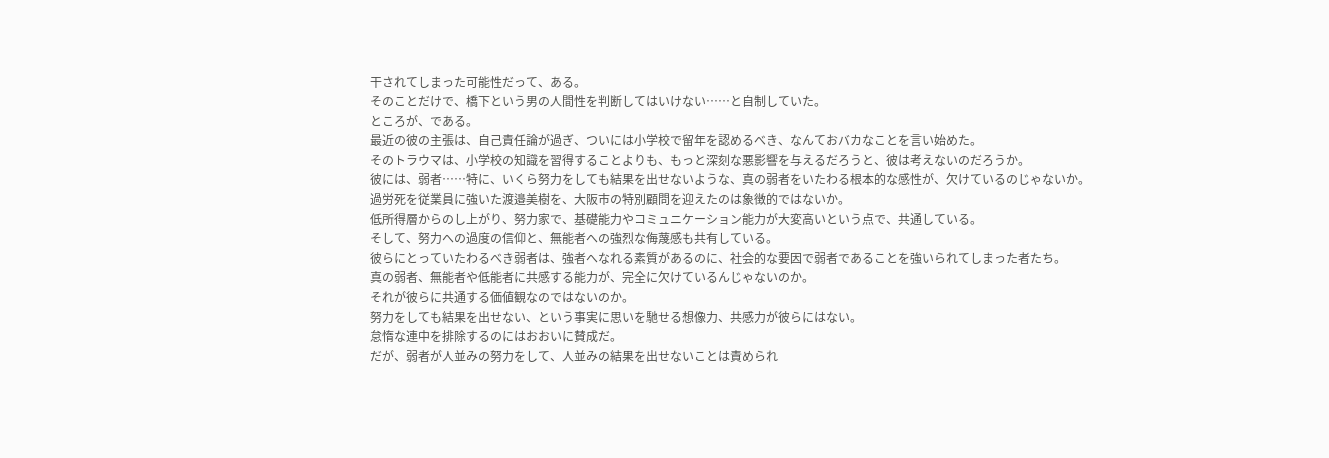干されてしまった可能性だって、ある。
そのことだけで、橋下という男の人間性を判断してはいけない……と自制していた。
ところが、である。
最近の彼の主張は、自己責任論が過ぎ、ついには小学校で留年を認めるべき、なんておバカなことを言い始めた。
そのトラウマは、小学校の知識を習得することよりも、もっと深刻な悪影響を与えるだろうと、彼は考えないのだろうか。
彼には、弱者……特に、いくら努力をしても結果を出せないような、真の弱者をいたわる根本的な感性が、欠けているのじゃないか。
過労死を従業員に強いた渡邉美樹を、大阪市の特別顧問を迎えたのは象徴的ではないか。
低所得層からのし上がり、努力家で、基礎能力やコミュニケーション能力が大変高いという点で、共通している。
そして、努力への過度の信仰と、無能者への強烈な侮蔑感も共有している。
彼らにとっていたわるべき弱者は、強者へなれる素質があるのに、社会的な要因で弱者であることを強いられてしまった者たち。
真の弱者、無能者や低能者に共感する能力が、完全に欠けているんじゃないのか。
それが彼らに共通する価値観なのではないのか。
努力をしても結果を出せない、という事実に思いを馳せる想像力、共感力が彼らにはない。
怠惰な連中を排除するのにはおおいに賛成だ。
だが、弱者が人並みの努力をして、人並みの結果を出せないことは責められ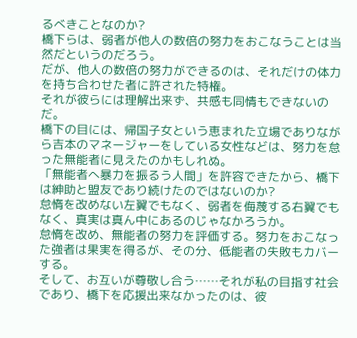るべきことなのか?
橋下らは、弱者が他人の数倍の努力をおこなうことは当然だというのだろう。
だが、他人の数倍の努力ができるのは、それだけの体力を持ち合わせた者に許された特権。
それが彼らには理解出来ず、共感も同情もできないのだ。
橋下の目には、帰国子女という恵まれた立場でありながら吉本のマネージャーをしている女性などは、努力を怠った無能者に見えたのかもしれぬ。
「無能者へ暴力を振るう人間」を許容できたから、橋下は紳助と盟友であり続けたのではないのか?
怠惰を改めない左翼でもなく、弱者を侮蔑する右翼でもなく、真実は真ん中にあるのじゃなかろうか。
怠惰を改め、無能者の努力を評価する。努力をおこなった強者は果実を得るが、その分、低能者の失敗もカバーする。
そして、お互いが尊敬し合う……それが私の目指す社会であり、橋下を応援出来なかったのは、彼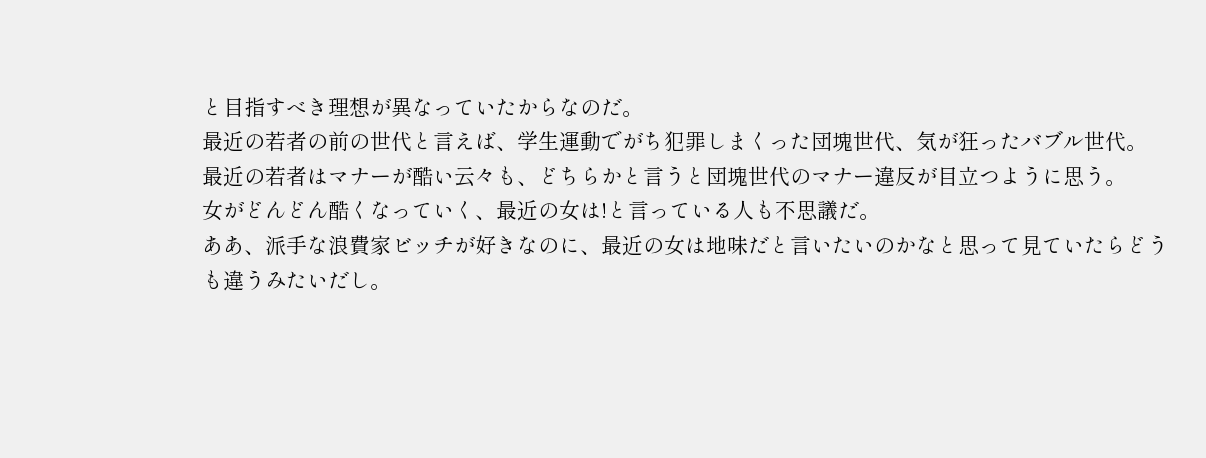と目指すべき理想が異なっていたからなのだ。
最近の若者の前の世代と言えば、学生運動でがち犯罪しまくった団塊世代、気が狂ったバブル世代。
最近の若者はマナーが酷い云々も、どちらかと言うと団塊世代のマナー違反が目立つように思う。
女がどんどん酷くなっていく、最近の女は!と言っている人も不思議だ。
ああ、派手な浪費家ビッチが好きなのに、最近の女は地味だと言いたいのかなと思って見ていたらどうも違うみたいだし。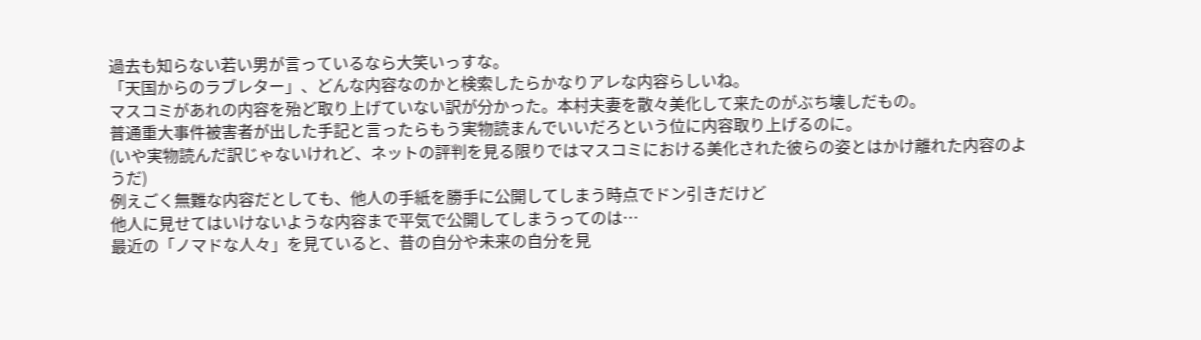過去も知らない若い男が言っているなら大笑いっすな。
「天国からのラブレター」、どんな内容なのかと検索したらかなりアレな内容らしいね。
マスコミがあれの内容を殆ど取り上げていない訳が分かった。本村夫妻を散々美化して来たのがぶち壊しだもの。
普通重大事件被害者が出した手記と言ったらもう実物読まんでいいだろという位に内容取り上げるのに。
(いや実物読んだ訳じゃないけれど、ネットの評判を見る限りではマスコミにおける美化された彼らの姿とはかけ離れた内容のようだ)
例えごく無難な内容だとしても、他人の手紙を勝手に公開してしまう時点でドン引きだけど
他人に見せてはいけないような内容まで平気で公開してしまうってのは…
最近の「ノマドな人々」を見ていると、昔の自分や未来の自分を見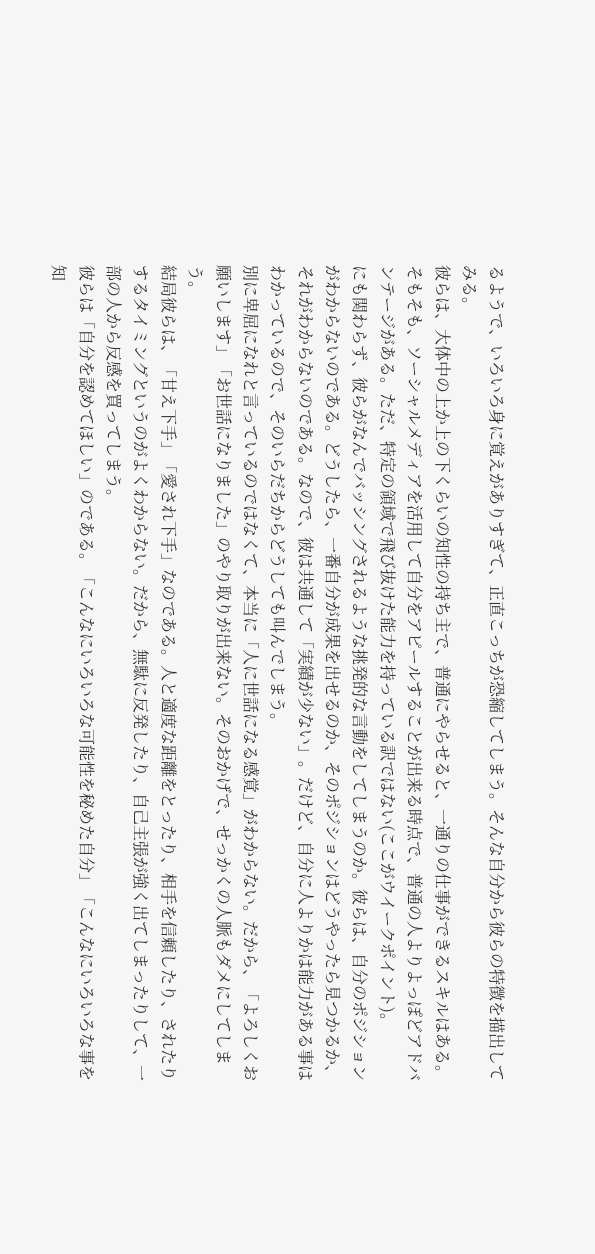るようで、いろいろ身に覚えがありすぎて、正直こっちが恐縮してしまう。そんな自分から彼らの特徴を描出してみる。
彼らは、大体中の上か上の下くらいの知性の持ち主で、普通にやらせると、一通りの仕事ができるスキルはある。そもそも、ソーシャルメディアを活用して自分をアピールすることが出来る時点で、普通の人よりよっぽどアドバンテージがある。ただ、特定の領域で飛び抜けた能力を持っている訳ではない(ここがウイークポイント)。
にも関わらず、彼らがなんでバッシングされるような挑発的な言動をしてしまうのか。彼らは、自分のポジションがわからないのである。どうしたら、一番自分が成果を出せるのか、そのポジションはどうやったら見つかるか、それがわからないのである。なので、彼は共通して「実績が少ない」。だけど、自分に人よりかは能力がある事はわかっているので、そのいらだちからどうしても叫んでしまう。
別に卑屈になれと言っているのではなくて、本当に「人に世話になる感覚」がわからない。だから、「よろしくお願いします」「お世話になりました」のやり取りが出来ない。そのおかげで、せっかくの人脈もダメにしてしまう。
結局彼らは、「甘え下手」「愛され下手」なのである。人と適度な距離をとったり、相手を信頼したり、されたりするタイミングというのがよくわからない。だから、無駄に反発したり、自己主張が強く出てしまったりして、一部の人から反感を買ってしまう。
彼らは「自分を認めてほしい」のである。「こんなにいろいろな可能性を秘めた自分」「こんなにいろいろな事を知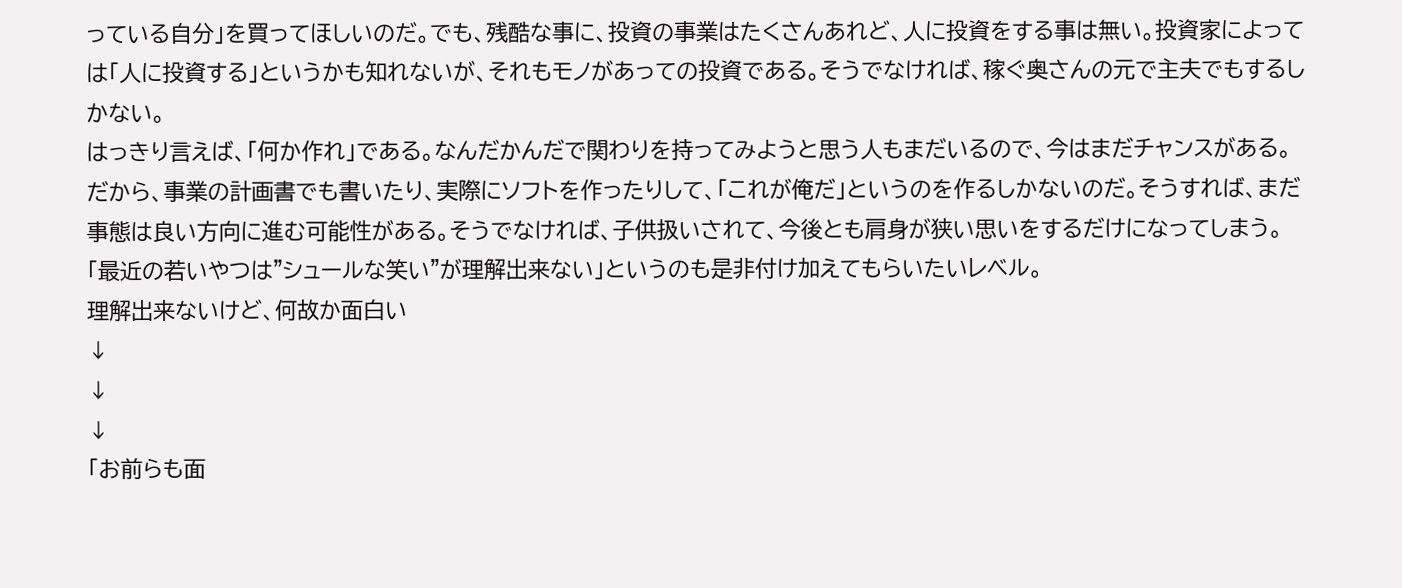っている自分」を買ってほしいのだ。でも、残酷な事に、投資の事業はたくさんあれど、人に投資をする事は無い。投資家によっては「人に投資する」というかも知れないが、それもモノがあっての投資である。そうでなければ、稼ぐ奥さんの元で主夫でもするしかない。
はっきり言えば、「何か作れ」である。なんだかんだで関わりを持ってみようと思う人もまだいるので、今はまだチャンスがある。だから、事業の計画書でも書いたり、実際にソフトを作ったりして、「これが俺だ」というのを作るしかないのだ。そうすれば、まだ事態は良い方向に進む可能性がある。そうでなければ、子供扱いされて、今後とも肩身が狭い思いをするだけになってしまう。
「最近の若いやつは"シュールな笑い"が理解出来ない」というのも是非付け加えてもらいたいレベル。
理解出来ないけど、何故か面白い
↓
↓
↓
「お前らも面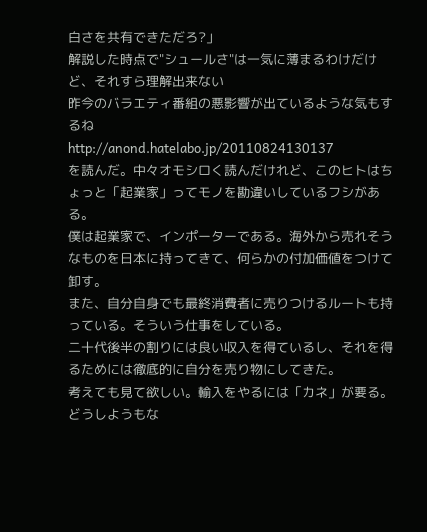白さを共有できただろ?」
解説した時点で"シュールさ"は一気に薄まるわけだけど、それすら理解出来ない
昨今のバラエティ番組の悪影響が出ているような気もするね
http://anond.hatelabo.jp/20110824130137
を読んだ。中々オモシロく読んだけれど、このヒトはちょっと「起業家」ってモノを勘違いしているフシがある。
僕は起業家で、インポーターである。海外から売れそうなものを日本に持ってきて、何らかの付加価値をつけて卸す。
また、自分自身でも最終消費者に売りつけるルートも持っている。そういう仕事をしている。
二十代後半の割りには良い収入を得ているし、それを得るためには徹底的に自分を売り物にしてきた。
考えても見て欲しい。輸入をやるには「カネ」が要る。どうしようもな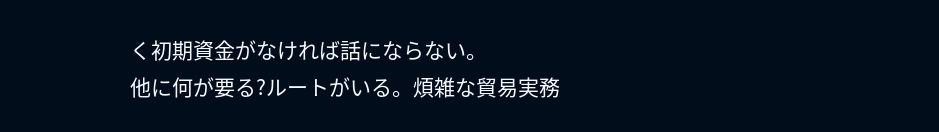く初期資金がなければ話にならない。
他に何が要る?ルートがいる。煩雑な貿易実務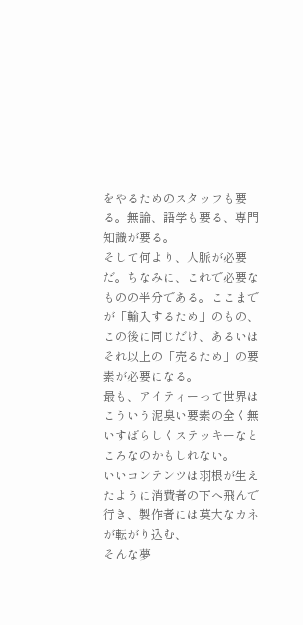をやるためのスタッフも要る。無論、語学も要る、専門知識が要る。
そして何より、人脈が必要だ。ちなみに、これで必要なものの半分である。ここまでが「輸入するため」のもの、
この後に同じだけ、あるいはそれ以上の「売るため」の要素が必要になる。
最も、アイティーって世界はこういう泥臭い要素の全く無いすばらしくステッキーなところなのかもしれない。
いいコンテンツは羽根が生えたように消費者の下へ飛んで行き、製作者には莫大なカネが転がり込む、
そんな夢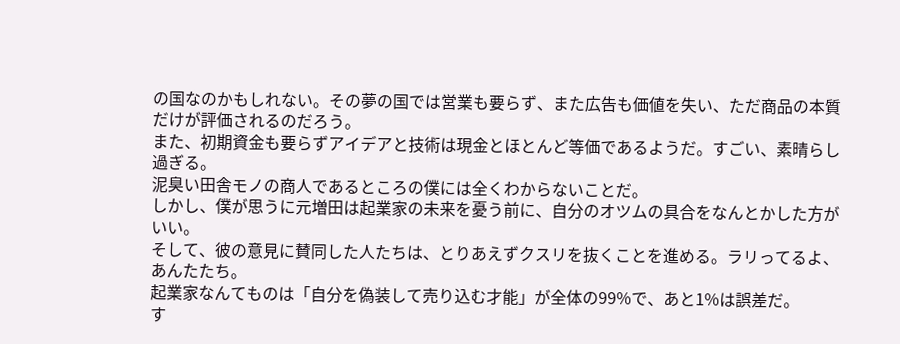の国なのかもしれない。その夢の国では営業も要らず、また広告も価値を失い、ただ商品の本質だけが評価されるのだろう。
また、初期資金も要らずアイデアと技術は現金とほとんど等価であるようだ。すごい、素晴らし過ぎる。
泥臭い田舎モノの商人であるところの僕には全くわからないことだ。
しかし、僕が思うに元増田は起業家の未来を憂う前に、自分のオツムの具合をなんとかした方がいい。
そして、彼の意見に賛同した人たちは、とりあえずクスリを抜くことを進める。ラリってるよ、あんたたち。
起業家なんてものは「自分を偽装して売り込む才能」が全体の99%で、あと1%は誤差だ。
す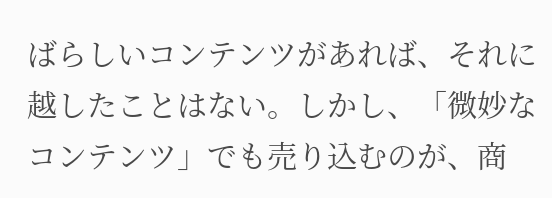ばらしいコンテンツがあれば、それに越したことはない。しかし、「微妙なコンテンツ」でも売り込むのが、商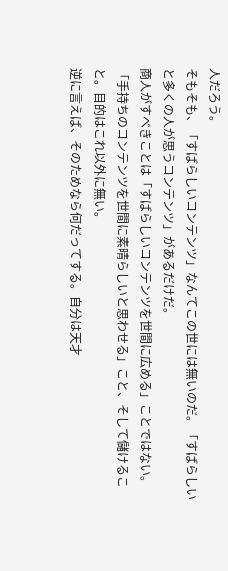人だろう。
そもそも、「すばらしいコンテンツ」なんてこの世には無いのだ。「すばらしいと多くの人が思うコンテンツ」があるだけだ。
商人がすべきことは「すばらしいコンテンツを世間に広める」ことではない。
「手持ちのコンテンツを世間に素晴らしいと思わせる」こと、そして儲けること。目的はこれ以外に無い。
逆に言えば、そのためなら何だってする。自分は天才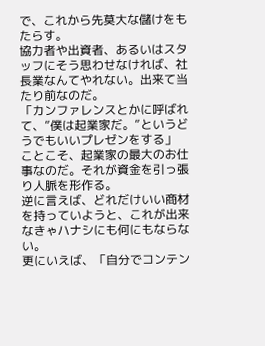で、これから先莫大な儲けをもたらす。
協力者や出資者、あるいはスタッフにそう思わせなければ、社長業なんてやれない。出来て当たり前なのだ。
「カンファレンスとかに呼ばれて、”僕は起業家だ。”というどうでもいいプレゼンをする」
ことこそ、起業家の最大のお仕事なのだ。それが資金を引っ張り人脈を形作る。
逆に言えば、どれだけいい商材を持っていようと、これが出来なきゃハナシにも何にもならない。
更にいえば、「自分でコンテン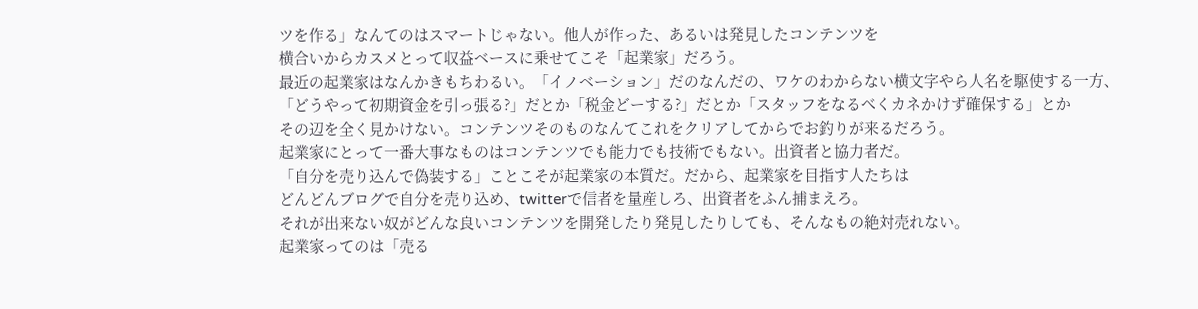ツを作る」なんてのはスマートじゃない。他人が作った、あるいは発見したコンテンツを
横合いからカスメとって収益ベースに乗せてこそ「起業家」だろう。
最近の起業家はなんかきもちわるい。「イノベーション」だのなんだの、ワケのわからない横文字やら人名を駆使する一方、
「どうやって初期資金を引っ張る?」だとか「税金どーする?」だとか「スタッフをなるべくカネかけず確保する」とか
その辺を全く見かけない。コンテンツそのものなんてこれをクリアしてからでお釣りが来るだろう。
起業家にとって一番大事なものはコンテンツでも能力でも技術でもない。出資者と協力者だ。
「自分を売り込んで偽装する」ことこそが起業家の本質だ。だから、起業家を目指す人たちは
どんどんブログで自分を売り込め、twitterで信者を量産しろ、出資者をふん捕まえろ。
それが出来ない奴がどんな良いコンテンツを開発したり発見したりしても、そんなもの絶対売れない。
起業家ってのは「売る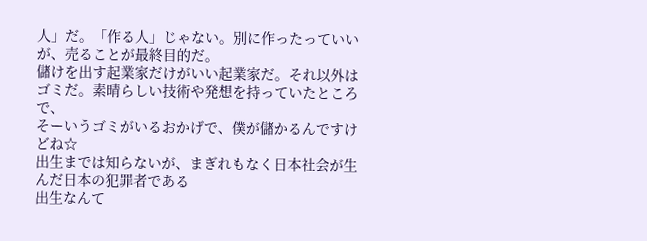人」だ。「作る人」じゃない。別に作ったっていいが、売ることが最終目的だ。
儲けを出す起業家だけがいい起業家だ。それ以外はゴミだ。素晴らしい技術や発想を持っていたところで、
そーいうゴミがいるおかげで、僕が儲かるんですけどね☆
出生までは知らないが、まぎれもなく日本社会が生んだ日本の犯罪者である
出生なんて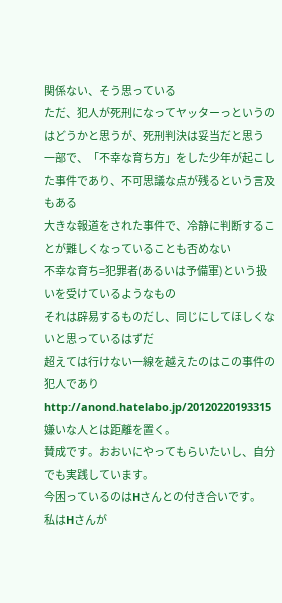関係ない、そう思っている
ただ、犯人が死刑になってヤッターっというのはどうかと思うが、死刑判決は妥当だと思う
一部で、「不幸な育ち方」をした少年が起こした事件であり、不可思議な点が残るという言及もある
大きな報道をされた事件で、冷静に判断することが難しくなっていることも否めない
不幸な育ち=犯罪者(あるいは予備軍)という扱いを受けているようなもの
それは辟易するものだし、同じにしてほしくないと思っているはずだ
超えては行けない一線を越えたのはこの事件の犯人であり
http://anond.hatelabo.jp/20120220193315
嫌いな人とは距離を置く。
賛成です。おおいにやってもらいたいし、自分でも実践しています。
今困っているのはHさんとの付き合いです。
私はHさんが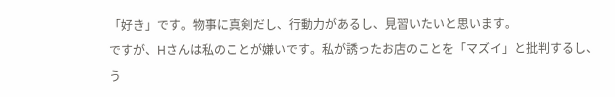「好き」です。物事に真剣だし、行動力があるし、見習いたいと思います。
ですが、Hさんは私のことが嫌いです。私が誘ったお店のことを「マズイ」と批判するし、う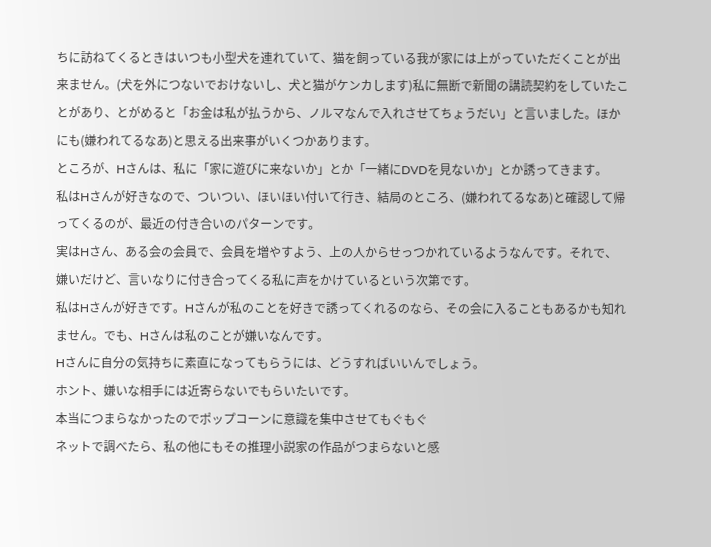ちに訪ねてくるときはいつも小型犬を連れていて、猫を飼っている我が家には上がっていただくことが出来ません。(犬を外につないでおけないし、犬と猫がケンカします)私に無断で新聞の講読契約をしていたことがあり、とがめると「お金は私が払うから、ノルマなんで入れさせてちょうだい」と言いました。ほかにも(嫌われてるなあ)と思える出来事がいくつかあります。
ところが、Hさんは、私に「家に遊びに来ないか」とか「一緒にDVDを見ないか」とか誘ってきます。
私はHさんが好きなので、ついつい、ほいほい付いて行き、結局のところ、(嫌われてるなあ)と確認して帰ってくるのが、最近の付き合いのパターンです。
実はHさん、ある会の会員で、会員を増やすよう、上の人からせっつかれているようなんです。それで、嫌いだけど、言いなりに付き合ってくる私に声をかけているという次第です。
私はHさんが好きです。Hさんが私のことを好きで誘ってくれるのなら、その会に入ることもあるかも知れません。でも、Hさんは私のことが嫌いなんです。
Hさんに自分の気持ちに素直になってもらうには、どうすればいいんでしょう。
ホント、嫌いな相手には近寄らないでもらいたいです。
本当につまらなかったのでポップコーンに意識を集中させてもぐもぐ
ネットで調べたら、私の他にもその推理小説家の作品がつまらないと感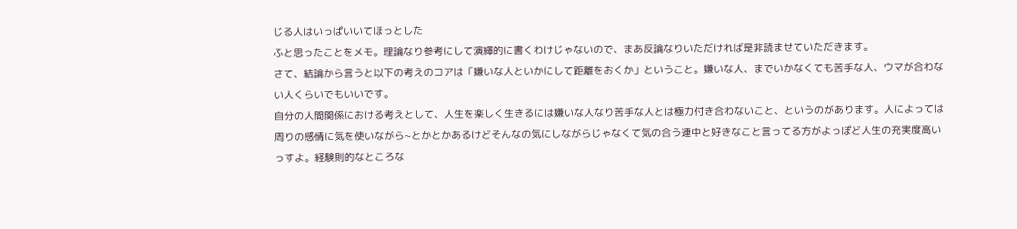じる人はいっぱいいてほっとした
ふと思ったことをメモ。理論なり参考にして演繹的に書くわけじゃないので、まあ反論なりいただければ是非読ませていただきます。
さて、結論から言うと以下の考えのコアは「嫌いな人といかにして距離をおくか」ということ。嫌いな人、までいかなくても苦手な人、ウマが合わない人くらいでもいいです。
自分の人間関係における考えとして、人生を楽しく生きるには嫌いな人なり苦手な人とは極力付き合わないこと、というのがあります。人によっては周りの感情に気を使いながら~とかとかあるけどそんなの気にしながらじゃなくて気の合う連中と好きなこと言ってる方がよっぽど人生の充実度高いっすよ。経験則的なところな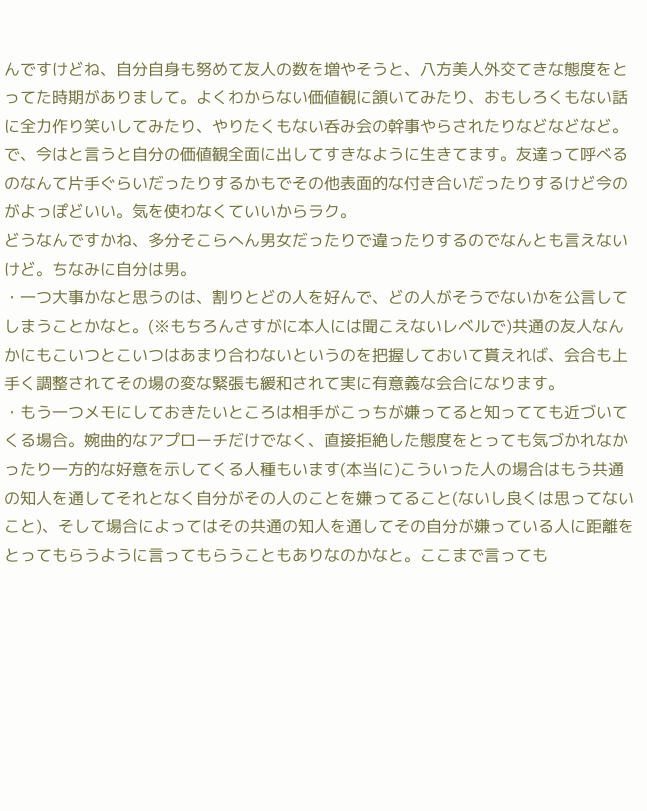んですけどね、自分自身も努めて友人の数を増やそうと、八方美人外交てきな態度をとってた時期がありまして。よくわからない価値観に頷いてみたり、おもしろくもない話に全力作り笑いしてみたり、やりたくもない呑み会の幹事やらされたりなどなどなど。
で、今はと言うと自分の価値観全面に出してすきなように生きてます。友達って呼べるのなんて片手ぐらいだったりするかもでその他表面的な付き合いだったりするけど今のがよっぽどいい。気を使わなくていいからラク。
どうなんですかね、多分そこらへん男女だったりで違ったりするのでなんとも言えないけど。ちなみに自分は男。
・一つ大事かなと思うのは、割りとどの人を好んで、どの人がそうでないかを公言してしまうことかなと。(※もちろんさすがに本人には聞こえないレベルで)共通の友人なんかにもこいつとこいつはあまり合わないというのを把握しておいて貰えれば、会合も上手く調整されてその場の変な緊張も緩和されて実に有意義な会合になります。
・もう一つメモにしておきたいところは相手がこっちが嫌ってると知ってても近づいてくる場合。婉曲的なアプローチだけでなく、直接拒絶した態度をとっても気づかれなかったり一方的な好意を示してくる人種もいます(本当に)こういった人の場合はもう共通の知人を通してそれとなく自分がその人のことを嫌ってること(ないし良くは思ってないこと)、そして場合によってはその共通の知人を通してその自分が嫌っている人に距離をとってもらうように言ってもらうこともありなのかなと。ここまで言っても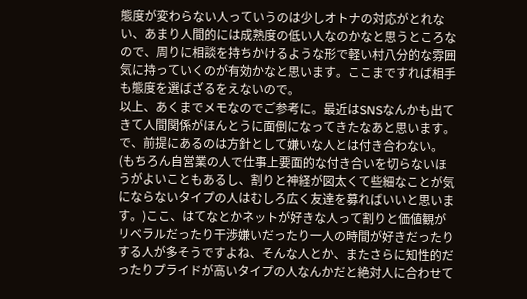態度が変わらない人っていうのは少しオトナの対応がとれない、あまり人間的には成熟度の低い人なのかなと思うところなので、周りに相談を持ちかけるような形で軽い村八分的な雰囲気に持っていくのが有効かなと思います。ここまですれば相手も態度を選ばざるをえないので。
以上、あくまでメモなのでご参考に。最近はSNSなんかも出てきて人間関係がほんとうに面倒になってきたなあと思います。で、前提にあるのは方針として嫌いな人とは付き合わない。(もちろん自営業の人で仕事上要面的な付き合いを切らないほうがよいこともあるし、割りと神経が図太くて些細なことが気にならないタイプの人はむしろ広く友達を募ればいいと思います。)ここ、はてなとかネットが好きな人って割りと価値観がリベラルだったり干渉嫌いだったり一人の時間が好きだったりする人が多そうですよね、そんな人とか、またさらに知性的だったりプライドが高いタイプの人なんかだと絶対人に合わせて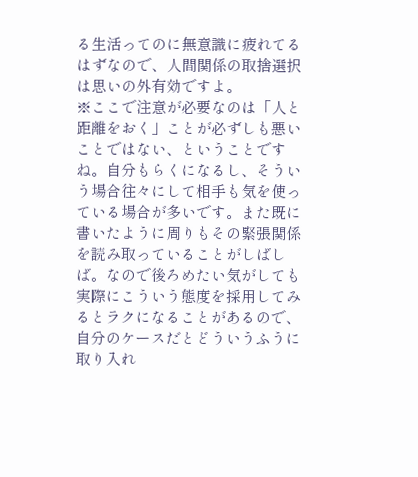る生活ってのに無意識に疲れてるはずなので、人間関係の取捨選択は思いの外有効ですよ。
※ここで注意が必要なのは「人と距離をおく」ことが必ずしも悪いことではない、ということですね。自分もらくになるし、そういう場合往々にして相手も気を使っている場合が多いです。また既に書いたように周りもその緊張関係を読み取っていることがしばしば。なので後ろめたい気がしても実際にこういう態度を採用してみるとラクになることがあるので、自分のケースだとどういうふうに取り入れ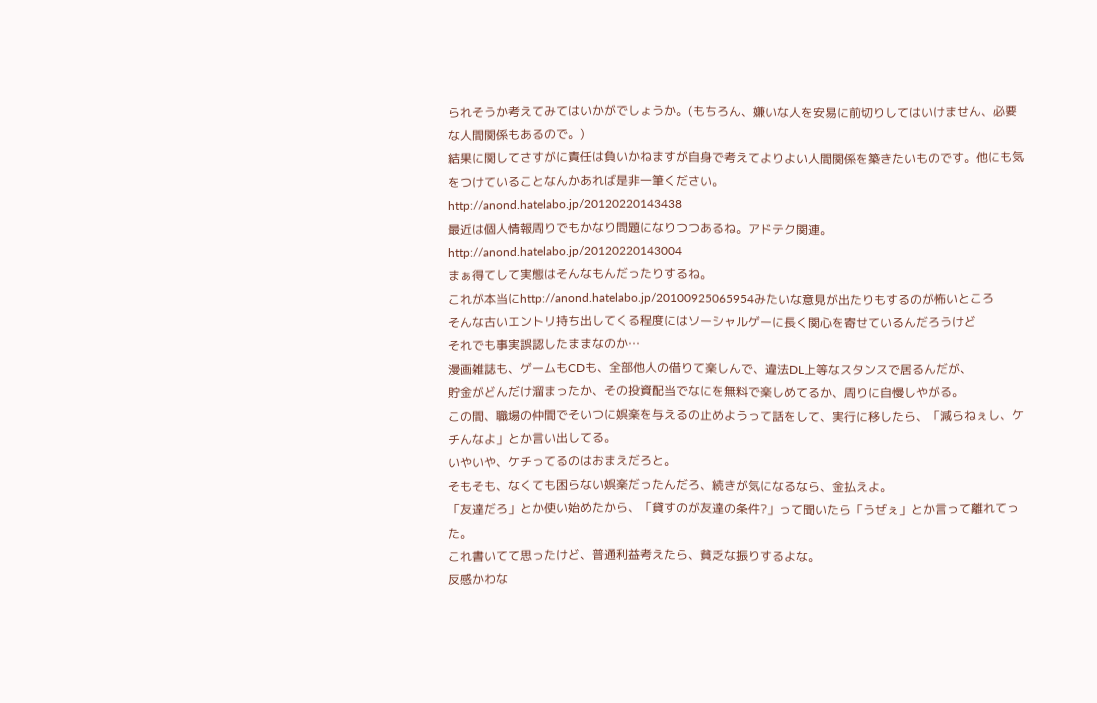られそうか考えてみてはいかがでしょうか。(もちろん、嫌いな人を安易に前切りしてはいけません、必要な人間関係もあるので。)
結果に関してさすがに責任は負いかねますが自身で考えてよりよい人間関係を築きたいものです。他にも気をつけていることなんかあれば是非一筆ください。
http://anond.hatelabo.jp/20120220143438
最近は個人情報周りでもかなり問題になりつつあるね。アドテク関連。
http://anond.hatelabo.jp/20120220143004
まぁ得てして実態はそんなもんだったりするね。
これが本当にhttp://anond.hatelabo.jp/20100925065954みたいな意見が出たりもするのが怖いところ
そんな古いエントリ持ち出してくる程度にはソーシャルゲーに長く関心を寄せているんだろうけど
それでも事実誤認したままなのか…
漫画雑誌も、ゲームもCDも、全部他人の借りて楽しんで、違法DL上等なスタンスで居るんだが、
貯金がどんだけ溜まったか、その投資配当でなにを無料で楽しめてるか、周りに自慢しやがる。
この間、職場の仲間でそいつに娯楽を与えるの止めようって話をして、実行に移したら、「減らねぇし、ケチんなよ」とか言い出してる。
いやいや、ケチってるのはおまえだろと。
そもそも、なくても困らない娯楽だったんだろ、続きが気になるなら、金払えよ。
「友達だろ」とか使い始めたから、「貸すのが友達の条件?」って聞いたら「うぜぇ」とか言って離れてった。
これ書いてて思ったけど、普通利益考えたら、貧乏な振りするよな。
反感かわな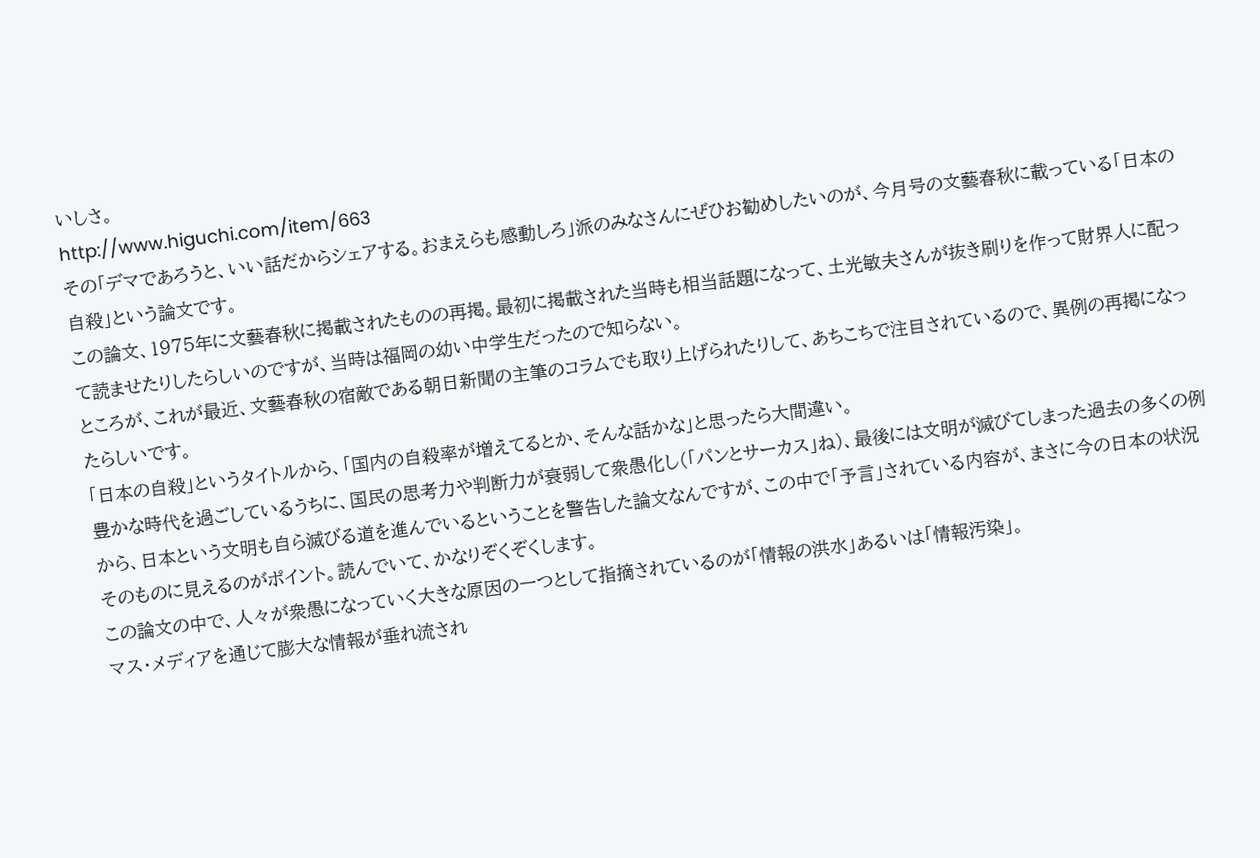いしさ。
http://www.higuchi.com/item/663
その「デマであろうと、いい話だからシェアする。おまえらも感動しろ」派のみなさんにぜひお勧めしたいのが、今月号の文藝春秋に載っている「日本の自殺」という論文です。
この論文、1975年に文藝春秋に掲載されたものの再掲。最初に掲載された当時も相当話題になって、土光敏夫さんが抜き刷りを作って財界人に配って読ませたりしたらしいのですが、当時は福岡の幼い中学生だったので知らない。
ところが、これが最近、文藝春秋の宿敵である朝日新聞の主筆のコラムでも取り上げられたりして、あちこちで注目されているので、異例の再掲になったらしいです。
「日本の自殺」というタイトルから、「国内の自殺率が増えてるとか、そんな話かな」と思ったら大間違い。
豊かな時代を過ごしているうちに、国民の思考力や判断力が衰弱して衆愚化し(「パンとサーカス」ね)、最後には文明が滅びてしまった過去の多くの例から、日本という文明も自ら滅びる道を進んでいるということを警告した論文なんですが、この中で「予言」されている内容が、まさに今の日本の状況そのものに見えるのがポイント。読んでいて、かなりぞくぞくします。
この論文の中で、人々が衆愚になっていく大きな原因の一つとして指摘されているのが「情報の洪水」あるいは「情報汚染」。
マス・メディアを通じて膨大な情報が垂れ流され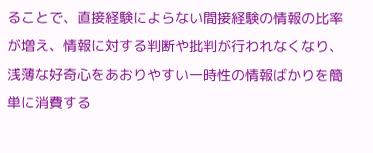ることで、直接経験によらない間接経験の情報の比率が増え、情報に対する判断や批判が行われなくなり、浅薄な好奇心をあおりやすい一時性の情報ばかりを簡単に消費する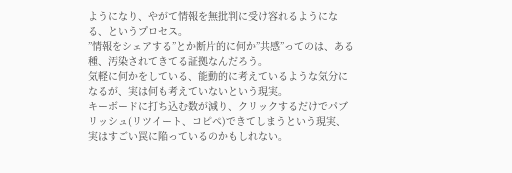ようになり、やがて情報を無批判に受け容れるようになる、というプロセス。
”情報をシェアする”とか断片的に何か”共感”ってのは、ある種、汚染されてきてる証拠なんだろう。
気軽に何かをしている、能動的に考えているような気分になるが、実は何も考えていないという現実。
キーボードに打ち込む数が減り、クリックするだけでパブリッシュ(リツイート、コピペ)できてしまうという現実、実はすごい罠に陥っているのかもしれない。